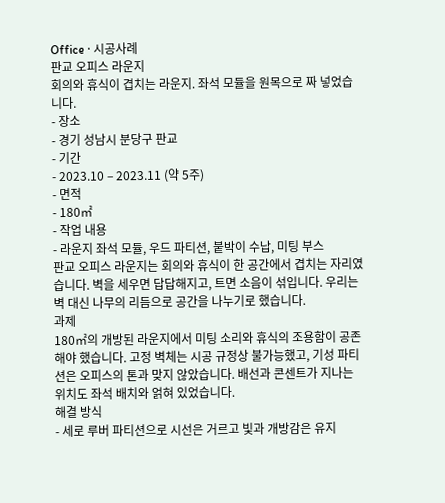Office · 시공사례
판교 오피스 라운지
회의와 휴식이 겹치는 라운지. 좌석 모듈을 원목으로 짜 넣었습니다.
- 장소
- 경기 성남시 분당구 판교
- 기간
- 2023.10 – 2023.11 (약 5주)
- 면적
- 180㎡
- 작업 내용
- 라운지 좌석 모듈, 우드 파티션, 붙박이 수납, 미팅 부스
판교 오피스 라운지는 회의와 휴식이 한 공간에서 겹치는 자리였습니다. 벽을 세우면 답답해지고, 트면 소음이 섞입니다. 우리는 벽 대신 나무의 리듬으로 공간을 나누기로 했습니다.
과제
180㎡의 개방된 라운지에서 미팅 소리와 휴식의 조용함이 공존해야 했습니다. 고정 벽체는 시공 규정상 불가능했고, 기성 파티션은 오피스의 톤과 맞지 않았습니다. 배선과 콘센트가 지나는 위치도 좌석 배치와 얽혀 있었습니다.
해결 방식
- 세로 루버 파티션으로 시선은 거르고 빛과 개방감은 유지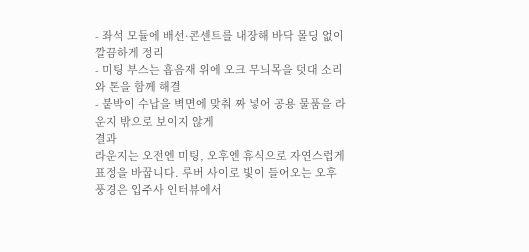- 좌석 모듈에 배선·콘센트를 내장해 바닥 몰딩 없이 깔끔하게 정리
- 미팅 부스는 흡음재 위에 오크 무늬목을 덧대 소리와 톤을 함께 해결
- 붙박이 수납을 벽면에 맞춰 짜 넣어 공용 물품을 라운지 밖으로 보이지 않게
결과
라운지는 오전엔 미팅, 오후엔 휴식으로 자연스럽게 표정을 바꿉니다. 루버 사이로 빛이 들어오는 오후 풍경은 입주사 인터뷰에서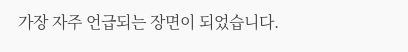가장 자주 언급되는 장면이 되었습니다.